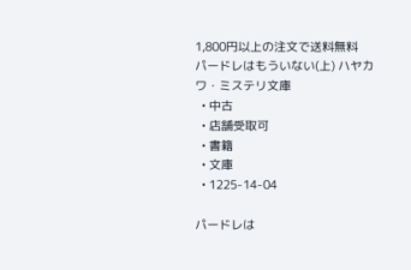1,800円以上の注文で送料無料
パードレはもういない(上) ハヤカワ・ミステリ文庫
  • 中古
  • 店舗受取可
  • 書籍
  • 文庫
  • 1225-14-04

パードレは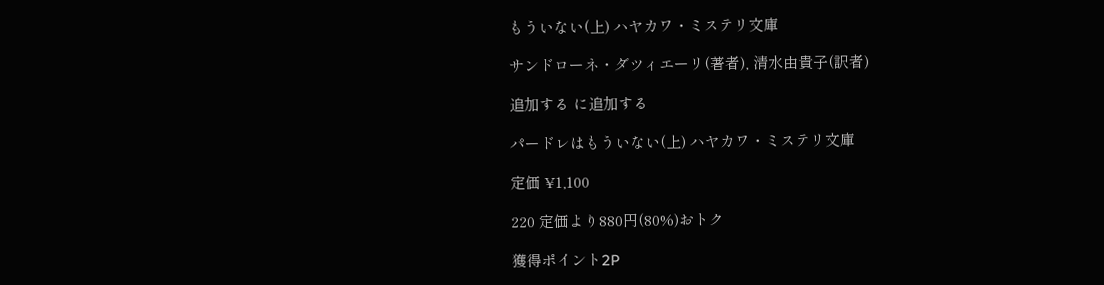もういない(上) ハヤカワ・ミステリ文庫

サンドローネ・ダツィエーリ(著者), 清水由貴子(訳者)

追加する に追加する

パードレはもういない(上) ハヤカワ・ミステリ文庫

定価 ¥1,100

220 定価より880円(80%)おトク

獲得ポイント2P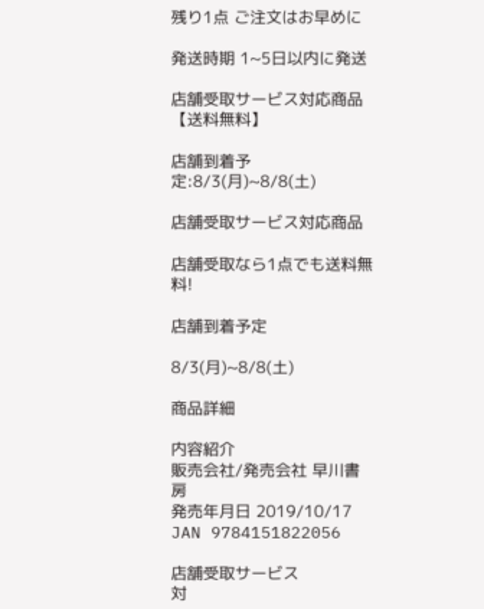残り1点 ご注文はお早めに

発送時期 1~5日以内に発送

店舗受取サービス対応商品【送料無料】

店舗到着予定:8/3(月)~8/8(土)

店舗受取サービス対応商品

店舗受取なら1点でも送料無料!

店舗到着予定

8/3(月)~8/8(土)

商品詳細

内容紹介
販売会社/発売会社 早川書房
発売年月日 2019/10/17
JAN 9784151822056

店舗受取サービス
対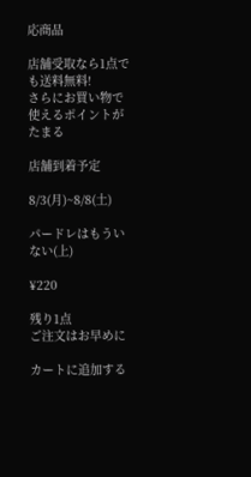応商品

店舗受取なら1点でも送料無料!
さらにお買い物で使えるポイントがたまる

店舗到着予定

8/3(月)~8/8(土)

パードレはもういない(上)

¥220

残り1点
ご注文はお早めに

カートに追加する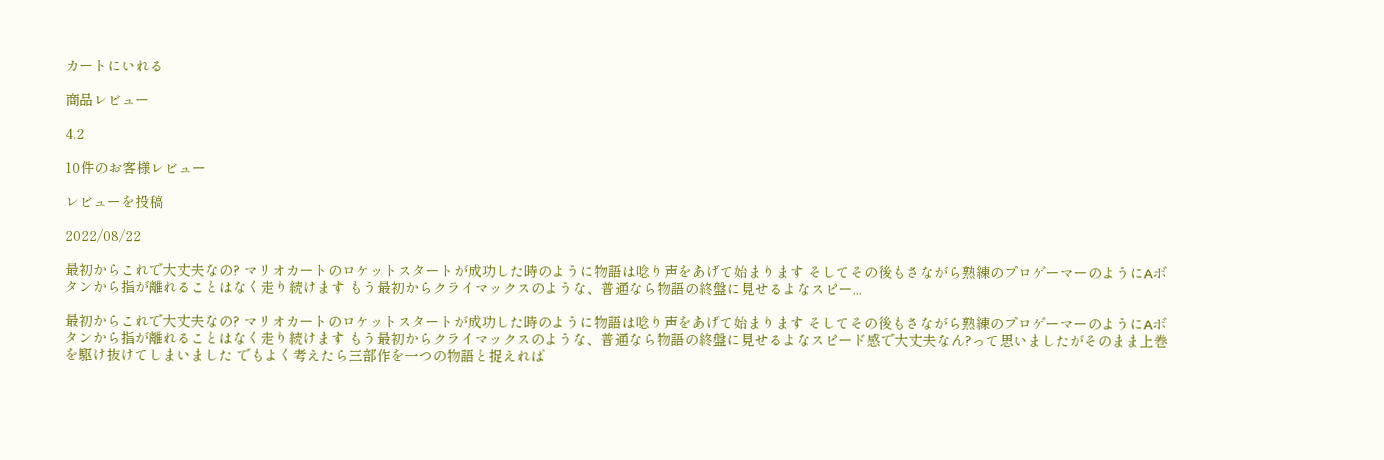カートにいれる

商品レビュー

4.2

10件のお客様レビュー

レビューを投稿

2022/08/22

最初からこれで大丈夫なの? マリオカートのロケットスタートが成功した時のように物語は唸り声をあげて始まります そしてその後もさながら熟練のプロゲーマーのようにAボタンから指が離れることはなく走り続けます もう最初からクライマックスのような、普通なら物語の終盤に見せるよなスピー...

最初からこれで大丈夫なの? マリオカートのロケットスタートが成功した時のように物語は唸り声をあげて始まります そしてその後もさながら熟練のプロゲーマーのようにAボタンから指が離れることはなく走り続けます もう最初からクライマックスのような、普通なら物語の終盤に見せるよなスピード感で大丈夫なん?って思いましたがそのまま上巻を駆け抜けてしまいました でもよく考えたら三部作を一つの物語と捉えれば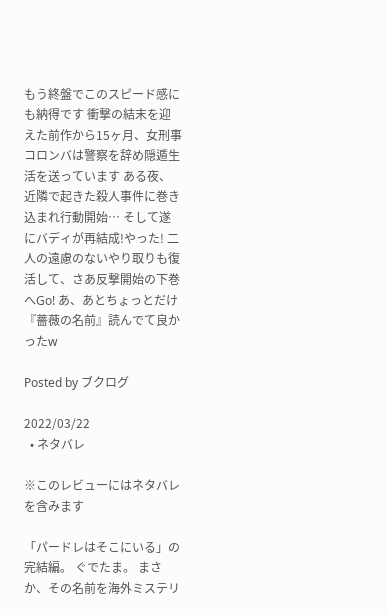もう終盤でこのスピード感にも納得です 衝撃の結末を迎えた前作から15ヶ月、女刑事コロンバは警察を辞め隠遁生活を送っています ある夜、近隣で起きた殺人事件に巻き込まれ行動開始… そして遂にバディが再結成!やった! 二人の遠慮のないやり取りも復活して、さあ反撃開始の下巻へGo! あ、あとちょっとだけ『薔薇の名前』読んでて良かったw

Posted by ブクログ

2022/03/22
  • ネタバレ

※このレビューにはネタバレを含みます

「パードレはそこにいる」の完結編。 ぐでたま。 まさか、その名前を海外ミステリ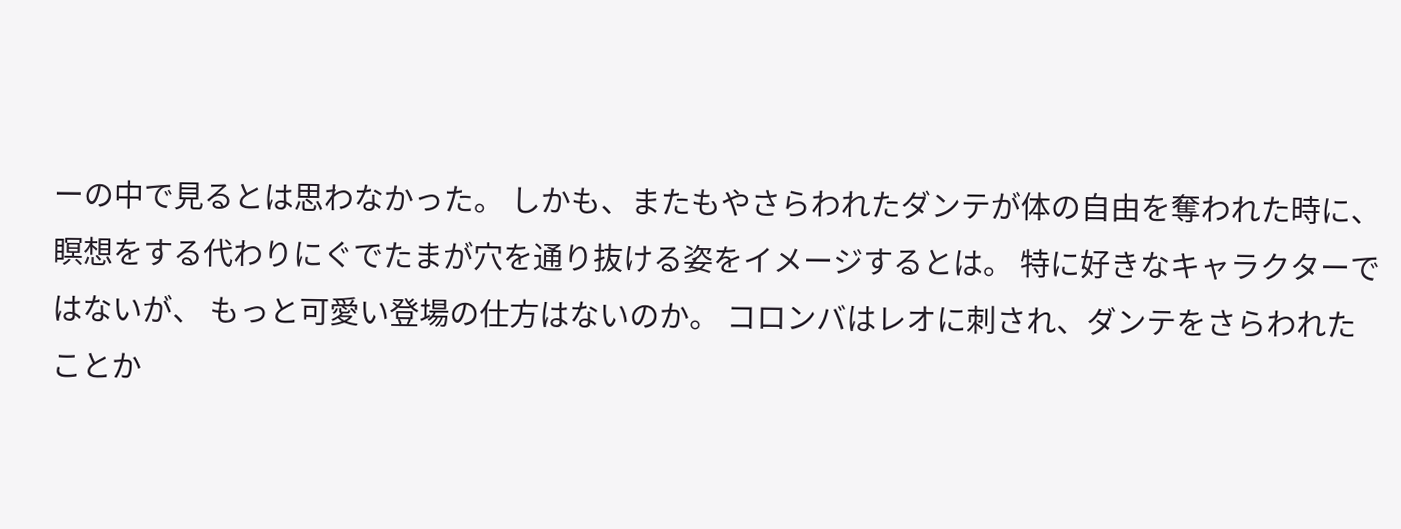ーの中で見るとは思わなかった。 しかも、またもやさらわれたダンテが体の自由を奪われた時に、 瞑想をする代わりにぐでたまが穴を通り抜ける姿をイメージするとは。 特に好きなキャラクターではないが、 もっと可愛い登場の仕方はないのか。 コロンバはレオに刺され、ダンテをさらわれたことか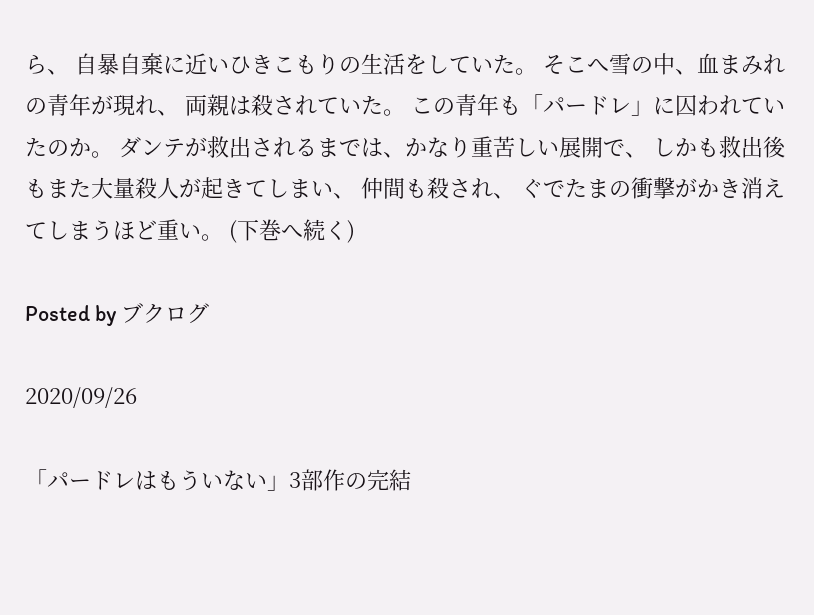ら、 自暴自棄に近いひきこもりの生活をしていた。 そこへ雪の中、血まみれの青年が現れ、 両親は殺されていた。 この青年も「パードレ」に囚われていたのか。 ダンテが救出されるまでは、かなり重苦しい展開で、 しかも救出後もまた大量殺人が起きてしまい、 仲間も殺され、 ぐでたまの衝撃がかき消えてしまうほど重い。 (下巻へ続く)

Posted by ブクログ

2020/09/26

「パードレはもういない」3部作の完結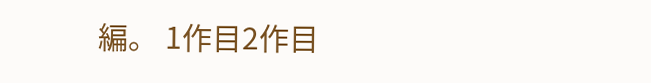編。 1作目2作目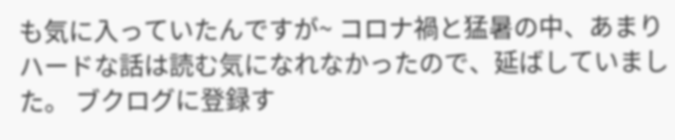も気に入っていたんですが~ コロナ禍と猛暑の中、あまりハードな話は読む気になれなかったので、延ばしていました。 ブクログに登録す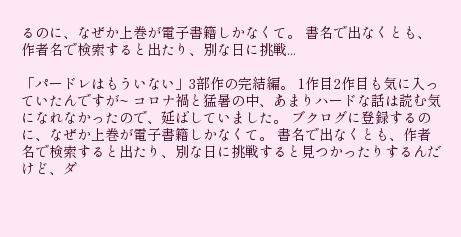るのに、なぜか上巻が電子書籍しかなくて。 書名で出なくとも、作者名で検索すると出たり、別な日に挑戦...

「パードレはもういない」3部作の完結編。 1作目2作目も気に入っていたんですが~ コロナ禍と猛暑の中、あまりハードな話は読む気になれなかったので、延ばしていました。 ブクログに登録するのに、なぜか上巻が電子書籍しかなくて。 書名で出なくとも、作者名で検索すると出たり、別な日に挑戦すると見つかったりするんだけど、ダ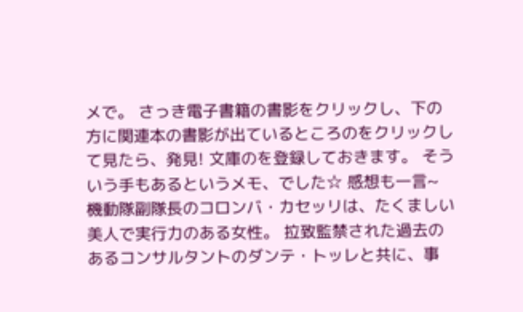メで。 さっき電子書籍の書影をクリックし、下の方に関連本の書影が出ているところのをクリックして見たら、発見! 文庫のを登録しておきます。 そういう手もあるというメモ、でした☆ 感想も一言~ 機動隊副隊長のコロンバ・カセッリは、たくましい美人で実行力のある女性。 拉致監禁された過去のあるコンサルタントのダンテ・トッレと共に、事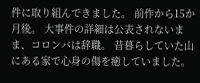件に取り組んできました。 前作から15か月後。 大事件の詳細は公表されないまま、コロンバは辞職。 昔暮らしていた山にある家で心身の傷を癒していました。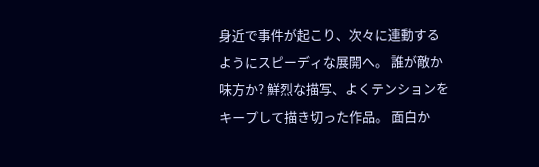身近で事件が起こり、次々に連動するようにスピーディな展開へ。 誰が敵か味方か? 鮮烈な描写、よくテンションをキープして描き切った作品。 面白か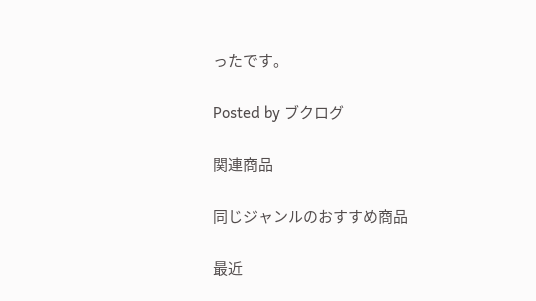ったです。

Posted by ブクログ

関連商品

同じジャンルのおすすめ商品

最近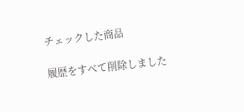チェックした商品

履歴をすべて削除しました